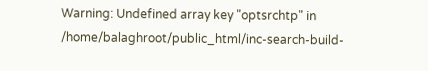Warning: Undefined array key "optsrchtp" in /home/balaghroot/public_html/inc-search-build-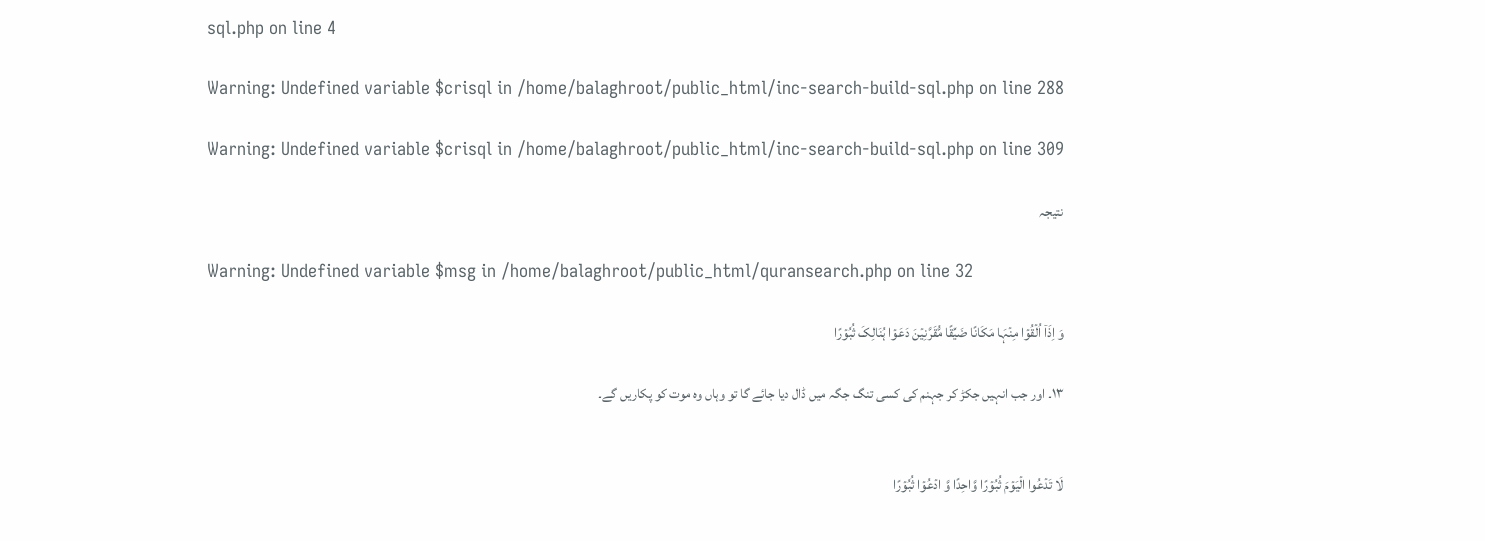sql.php on line 4

Warning: Undefined variable $crisql in /home/balaghroot/public_html/inc-search-build-sql.php on line 288

Warning: Undefined variable $crisql in /home/balaghroot/public_html/inc-search-build-sql.php on line 309

نتیجہ

Warning: Undefined variable $msg in /home/balaghroot/public_html/quransearch.php on line 32

وَ اِذَاۤ اُلۡقُوۡا مِنۡہَا مَکَانًا ضَیِّقًا مُّقَرَّنِیۡنَ دَعَوۡا ہُنَالِکَ ثُبُوۡرًا

۱۳۔ اور جب انہیں جکڑ کر جہنم کی کسی تنگ جگہ میں ڈال دیا جائے گا تو وہاں وہ موت کو پکاریں گے۔


لَا تَدۡعُوا الۡیَوۡمَ ثُبُوۡرًا وَّاحِدًا وَّ ادۡعُوۡا ثُبُوۡرًا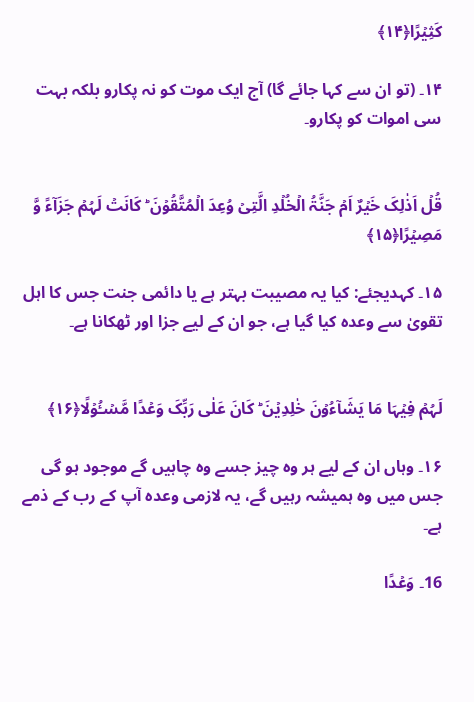کَثِیۡرًا﴿۱۴﴾

۱۴۔ (تو ان سے کہا جائے گا) آج ایک موت کو نہ پکارو بلکہ بہت سی اموات کو پکارو۔


قُلۡ اَذٰلِکَ خَیۡرٌ اَمۡ جَنَّۃُ الۡخُلۡدِ الَّتِیۡ وُعِدَ الۡمُتَّقُوۡنَ ؕ کَانَتۡ لَہُمۡ جَزَآءً وَّ مَصِیۡرًا﴿۱۵﴾

۱۵۔ کہدیجئے: کیا یہ مصیبت بہتر ہے یا دائمی جنت جس کا اہل تقویٰ سے وعدہ کیا گیا ہے، جو ان کے لیے جزا اور ٹھکانا ہے۔


لَہُمۡ فِیۡہَا مَا یَشَآءُوۡنَ خٰلِدِیۡنَ ؕ کَانَ عَلٰی رَبِّکَ وَعۡدًا مَّسۡـُٔوۡلًا﴿۱۶﴾

۱۶۔ وہاں ان کے لیے ہر وہ چیز جسے وہ چاہیں گے موجود ہو گی جس میں وہ ہمیشہ رہیں گے، یہ لازمی وعدہ آپ کے رب کے ذمے ہے۔

16۔ وَعۡدًا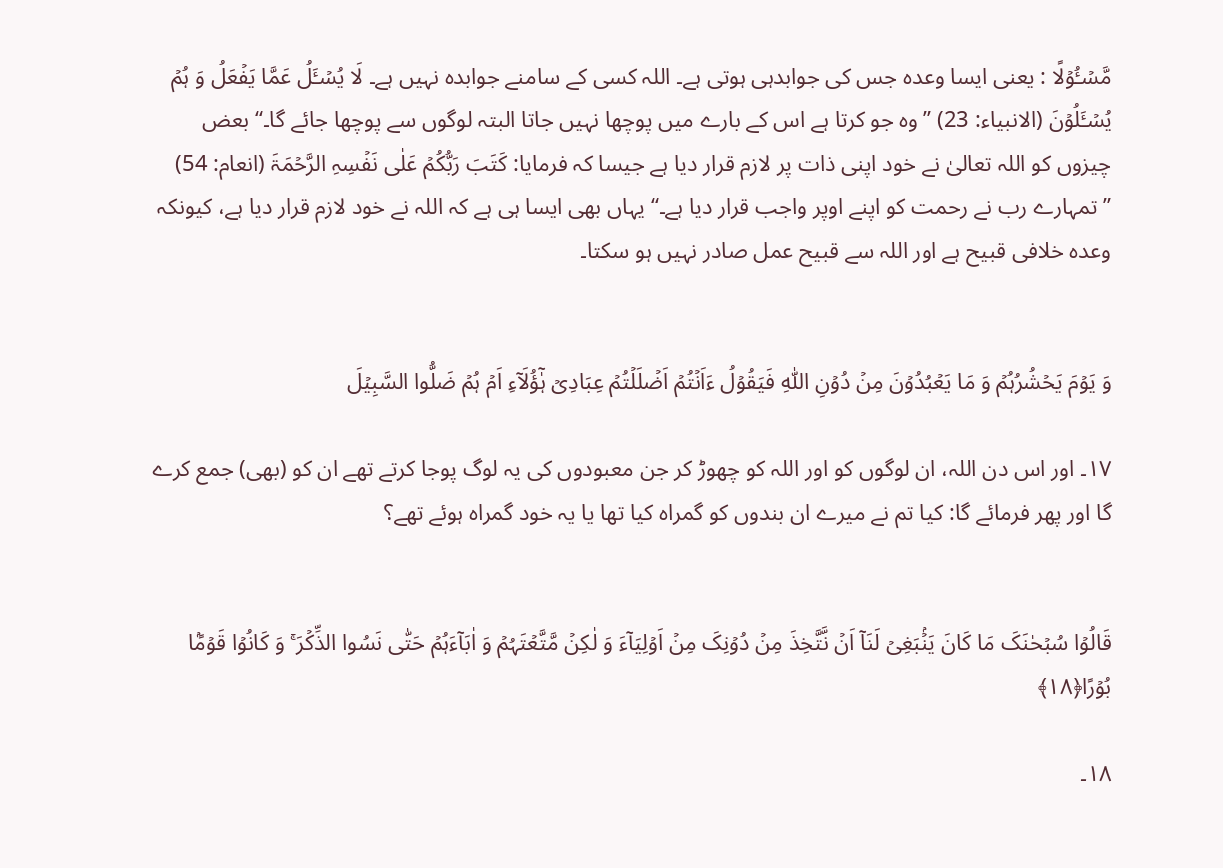مَّسۡـُٔوۡلًا : یعنی ایسا وعدہ جس کی جوابدہی ہوتی ہے۔ اللہ کسی کے سامنے جوابدہ نہیں ہے۔ لَا یُسۡـَٔلُ عَمَّا یَفۡعَلُ وَ ہُمۡ یُسۡـَٔلُوۡنَ (الانبیاء: 23) ”وہ جو کرتا ہے اس کے بارے میں پوچھا نہیں جاتا البتہ لوگوں سے پوچھا جائے گا۔“ بعض چیزوں کو اللہ تعالیٰ نے خود اپنی ذات پر لازم قرار دیا ہے جیسا کہ فرمایا: کَتَبَ رَبُّکُمۡ عَلٰی نَفۡسِہِ الرَّحۡمَۃَ (انعام: 54) ”تمہارے رب نے رحمت کو اپنے اوپر واجب قرار دیا ہے۔“ یہاں بھی ایسا ہی ہے کہ اللہ نے خود لازم قرار دیا ہے، کیونکہ وعدہ خلافی قبیح ہے اور اللہ سے قبیح عمل صادر نہیں ہو سکتا۔


وَ یَوۡمَ یَحۡشُرُہُمۡ وَ مَا یَعۡبُدُوۡنَ مِنۡ دُوۡنِ اللّٰہِ فَیَقُوۡلُ ءَاَنۡتُمۡ اَضۡلَلۡتُمۡ عِبَادِیۡ ہٰۤؤُلَآءِ اَمۡ ہُمۡ ضَلُّوا السَّبِیۡلَ

۱۷۔ اور اس دن اللہ، ان لوگوں کو اور اللہ کو چھوڑ کر جن معبودوں کی یہ لوگ پوجا کرتے تھے ان کو (بھی) جمع کرے گا اور پھر فرمائے گا: کیا تم نے میرے ان بندوں کو گمراہ کیا تھا یا یہ خود گمراہ ہوئے تھے؟


قَالُوۡا سُبۡحٰنَکَ مَا کَانَ یَنۡۢبَغِیۡ لَنَاۤ اَنۡ نَّتَّخِذَ مِنۡ دُوۡنِکَ مِنۡ اَوۡلِیَآءَ وَ لٰکِنۡ مَّتَّعۡتَہُمۡ وَ اٰبَآءَہُمۡ حَتّٰی نَسُوا الذِّکۡرَ ۚ وَ کَانُوۡا قَوۡمًۢا بُوۡرًا﴿۱۸﴾

۱۸۔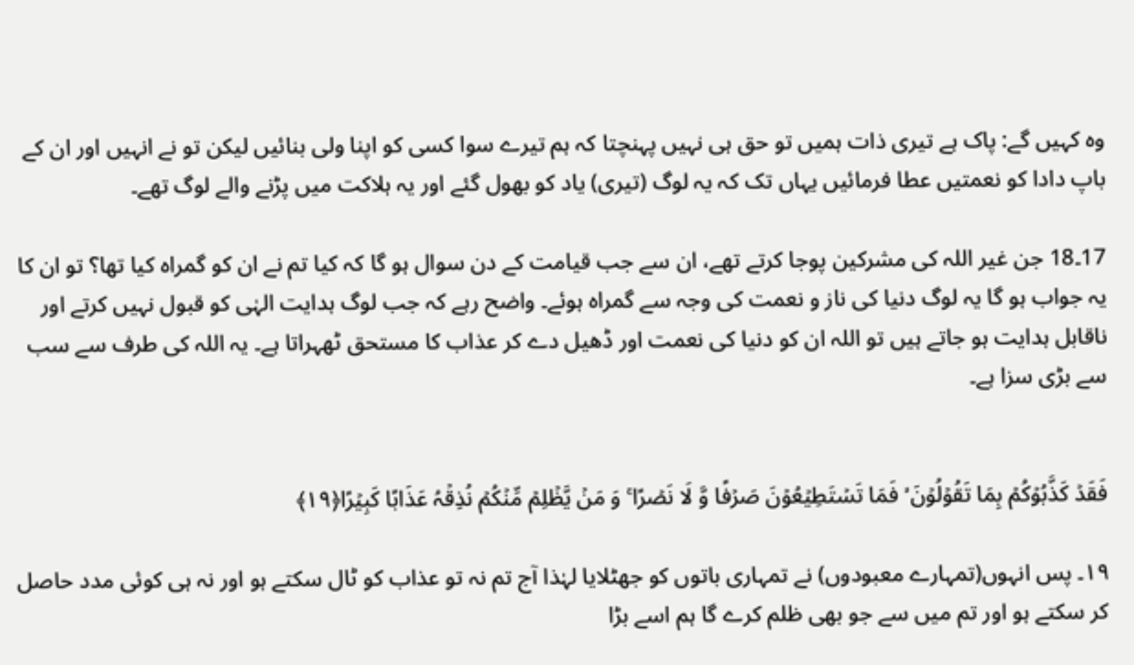وہ کہیں گے: پاک ہے تیری ذات ہمیں تو حق ہی نہیں پہنچتا کہ ہم تیرے سوا کسی کو اپنا ولی بنائیں لیکن تو نے انہیں اور ان کے باپ دادا کو نعمتیں عطا فرمائیں یہاں تک کہ یہ لوگ (تیری) یاد کو بھول گئے اور یہ ہلاکت میں پڑنے والے لوگ تھے۔

17۔18 جن غیر اللہ کی مشرکین پوجا کرتے تھے، ان سے جب قیامت کے دن سوال ہو گا کہ کیا تم نے ان کو گمراہ کیا تھا؟ تو ان کا یہ جواب ہو گا یہ لوگ دنیا کی ناز و نعمت کی وجہ سے گمراہ ہوئے۔ واضح رہے کہ جب لوگ ہدایت الہٰی کو قبول نہیں کرتے اور ناقابل ہدایت ہو جاتے ہیں تو اللہ ان کو دنیا کی نعمت اور ڈھیل دے کر عذاب کا مستحق ٹھہراتا ہے۔ یہ اللہ کی طرف سے سب سے بڑی سزا ہے۔


فَقَدۡ کَذَّبُوۡکُمۡ بِمَا تَقُوۡلُوۡنَ ۙ فَمَا تَسۡتَطِیۡعُوۡنَ صَرۡفًا وَّ لَا نَصۡرًا ۚ وَ مَنۡ یَّظۡلِمۡ مِّنۡکُمۡ نُذِقۡہُ عَذَابًا کَبِیۡرًا﴿۱۹﴾

۱۹۔ پس انہوں(تمہارے معبودوں) نے تمہاری باتوں کو جھٹلایا لہٰذا آج تم نہ تو عذاب کو ٹال سکتے ہو اور نہ ہی کوئی مدد حاصل کر سکتے ہو اور تم میں سے جو بھی ظلم کرے گا ہم اسے بڑا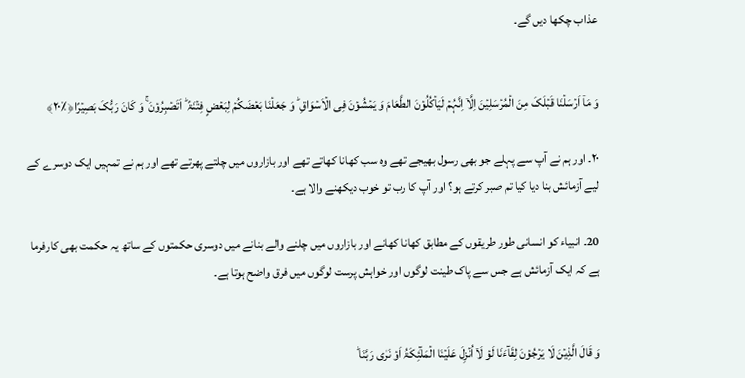عذاب چکھا دیں گے۔


وَ مَاۤ اَرۡسَلۡنَا قَبۡلَکَ مِنَ الۡمُرۡسَلِیۡنَ اِلَّاۤ اِنَّہُمۡ لَیَاۡکُلُوۡنَ الطَّعَامَ وَ یَمۡشُوۡنَ فِی الۡاَسۡوَاقِ ؕ وَ جَعَلۡنَا بَعۡضَکُمۡ لِبَعۡضٍ فِتۡنَۃً ؕ اَتَصۡبِرُوۡنَ ۚ وَ کَانَ رَبُّکَ بَصِیۡرًا﴿٪۲۰﴾

۲۰۔ اور ہم نے آپ سے پہلے جو بھی رسول بھیجے تھے وہ سب کھانا کھاتے تھے اور بازاروں میں چلتے پھرتے تھے اور ہم نے تمہیں ایک دوسرے کے لیے آزمائش بنا دیا کیا تم صبر کرتے ہو؟ اور آپ کا رب تو خوب دیکھنے والا ہے۔

20۔ انبیاء کو انسانی طور طریقوں کے مطابق کھانا کھانے اور بازاروں میں چلنے والے بنانے میں دوسری حکمتوں کے ساتھ یہ حکمت بھی کارفرما ہے کہ ایک آزمائش ہے جس سے پاک طینت لوگوں اور خواہش پرست لوگوں میں فرق واضح ہوتا ہے۔


وَ قَالَ الَّذِیۡنَ لَا یَرۡجُوۡنَ لِقَآءَنَا لَوۡ لَاۤ اُنۡزِلَ عَلَیۡنَا الۡمَلٰٓئِکَۃُ اَوۡ نَرٰی رَبَّنَا ؕ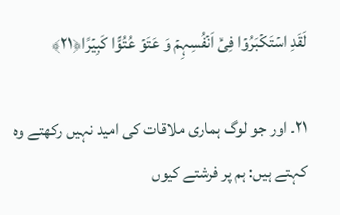لَقَدِ اسۡتَکۡبَرُوۡا فِیۡۤ اَنۡفُسِہِمۡ وَ عَتَوۡ عُتُوًّا کَبِیۡرًا﴿۲۱﴾

۲۱۔ اور جو لوگ ہماری ملاقات کی امید نہیں رکھتے وہ کہتے ہیں: ہم پر فرشتے کیوں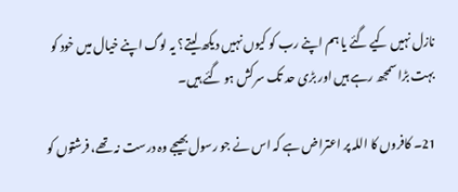نازل نہیں کیے گئے یا ہم اپنے رب کو کیوں نہیں دیکھ لیتے؟ یہ لوگ اپنے خیال میں خود کو بہت بڑا سمجھ رہے ہیں اور بڑی حد تک سرکش ہو گئے ہیں۔

21۔ کافروں کا اللہ پر اعتراض ہے کہ اس نے جو رسول بھیجے وہ درست نہ تھے، فرشتوں کو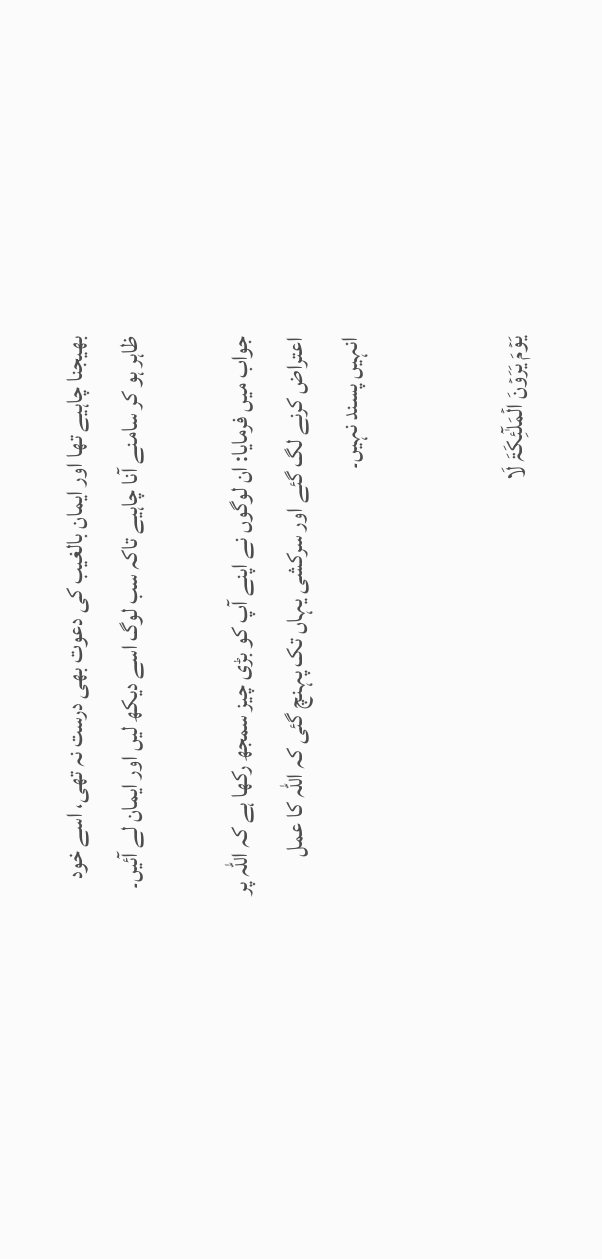بھیجنا چاہیے تھا اور ایمان بالغیب کی دعوت بھی درست نہ تھی، اسے خود ظاہر ہو کر سامنے آنا چاہیے تاکہ سب لوگ اسے دیکھ لیں اور ایمان لے آئیں۔

جواب میں فرمایا: ان لوگوں نے اپنے آپ کو بڑی چیز سمجھ رکھا ہے کہ اللہ پر اعتراض کرنے لگ گئے اور سرکشی یہاں تک پہنچ گئی کہ اللہ کا عمل انہیں پسند نہیں۔


یَوۡمَ یَرَوۡنَ الۡمَلٰٓئِکَۃَ لَا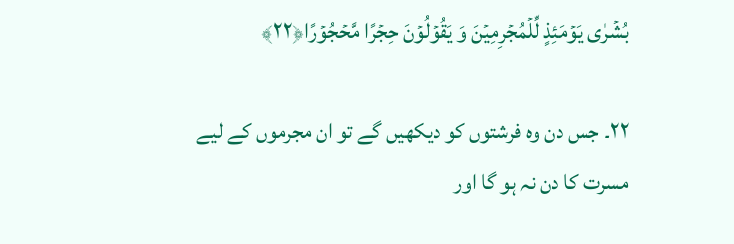بُشۡرٰی یَوۡمَئِذٍ لِّلۡمُجۡرِمِیۡنَ وَ یَقُوۡلُوۡنَ حِجۡرًا مَّحۡجُوۡرًا﴿۲۲﴾

۲۲۔ جس دن وہ فرشتوں کو دیکھیں گے تو ان مجرموں کے لیے مسرت کا دن نہ ہو گا اور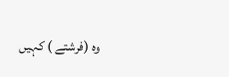وہ (فرشتے ) کہیں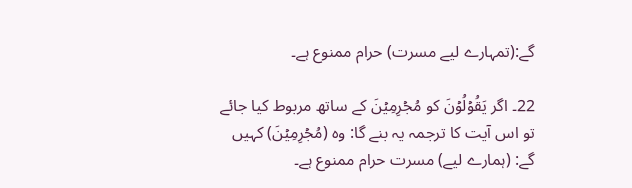گے:(تمہارے لیے مسرت) حرام ممنوع ہے۔

22۔ اگر یَقُوۡلُوۡنَ کو مُجۡرِمِیۡنَ کے ساتھ مربوط کیا جائے تو اس آیت کا ترجمہ یہ بنے گا: وہ (مُجۡرِمِیۡنَ) کہیں گے: (ہمارے لیے) مسرت حرام ممنوع ہے۔